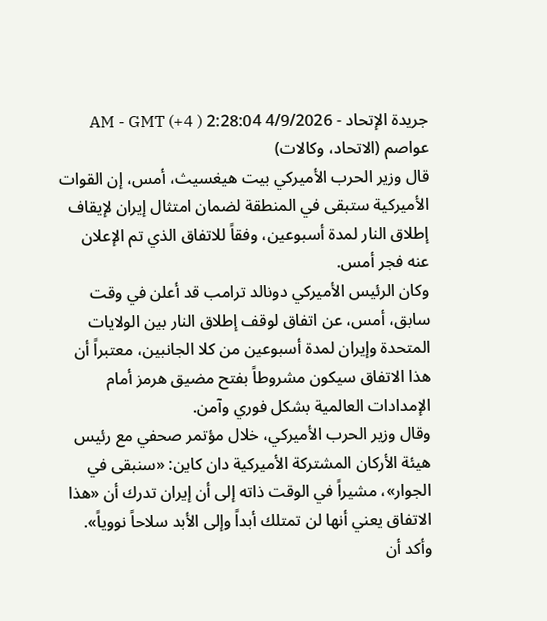جريدة الإتحاد - 4/9/2026 2:28:04 AM - GMT (+4 )
عواصم (الاتحاد، وكالات)
قال وزير الحرب الأميركي بيت هيغسيث، أمس، إن القوات الأميركية ستبقى في المنطقة لضمان امتثال إيران لإيقاف إطلاق النار لمدة أسبوعين، وفقاً للاتفاق الذي تم الإعلان عنه فجر أمس.
وكان الرئيس الأميركي دونالد ترامب قد أعلن في وقت سابق، أمس، عن اتفاق لوقف إطلاق النار بين الولايات المتحدة وإيران لمدة أسبوعين من كلا الجانبين، معتبراً أن هذا الاتفاق سيكون مشروطاً بفتح مضيق هرمز أمام الإمدادات العالمية بشكل فوري وآمن.
وقال وزير الحرب الأميركي، خلال مؤتمر صحفي مع رئيس هيئة الأركان المشتركة الأميركية دان كاين: «سنبقى في الجوار»، مشيراً في الوقت ذاته إلى أن إيران تدرك أن «هذا الاتفاق يعني أنها لن تمتلك أبداً وإلى الأبد سلاحاً نووياً».
وأكد أن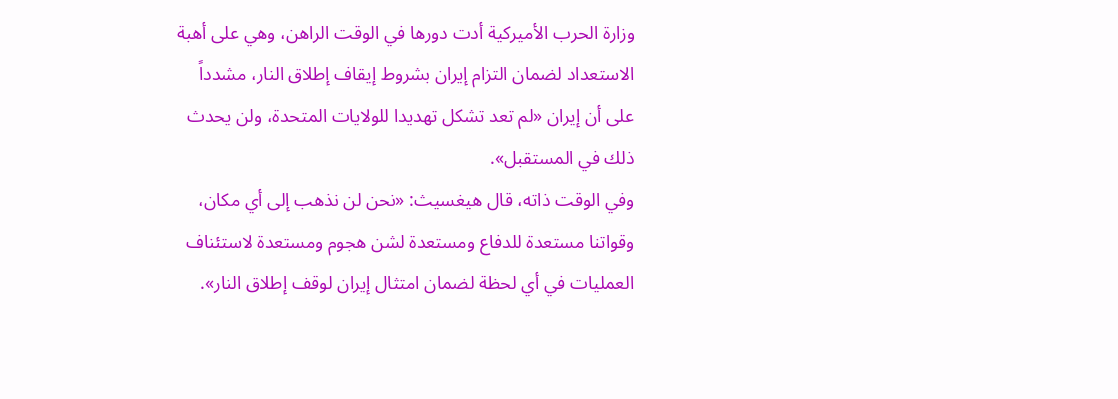وزارة الحرب الأميركية أدت دورها في الوقت الراهن، وهي على أهبة الاستعداد لضمان التزام إيران بشروط إيقاف إطلاق النار، مشدداً على أن إيران «لم تعد تشكل تهديدا للولايات المتحدة، ولن يحدث ذلك في المستقبل».
وفي الوقت ذاته، قال هيغسيث: «نحن لن نذهب إلى أي مكان، وقواتنا مستعدة للدفاع ومستعدة لشن هجوم ومستعدة لاستئناف العمليات في أي لحظة لضمان امتثال إيران لوقف إطلاق النار».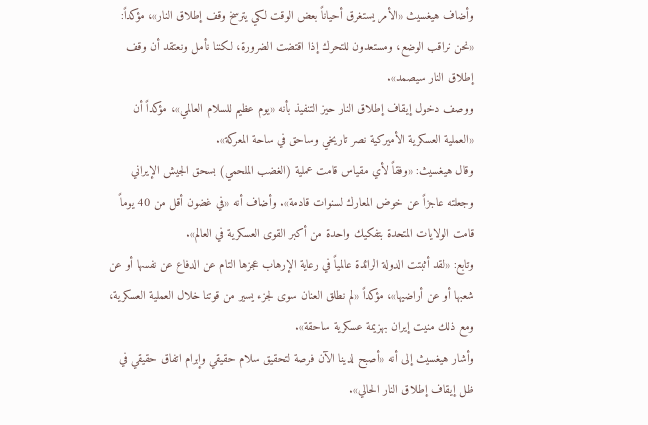وأضاف هيغسيث «الأمر يستغرق أحياناً بعض الوقت لكي يترسخ وقف إطلاق النار»، مؤكداً: «نحن نراقب الوضع، ومستعدون للتحرك إذا اقتضت الضرورة، لكننا نأمل ونعتقد أن وقف إطلاق النار سيصمد».
ووصف دخول إيقاف إطلاق النار حيز التنفيذ بأنه «يوم عظيم للسلام العالمي»، مؤكداً أن «العملية العسكرية الأميركية نصر تاريخي وساحق في ساحة المعركة».
وقال هيغسيث: «وفقاً لأي مقياس قامت عملية (الغضب الملحمي) بسحق الجيش الإيراني وجعلته عاجزاً عن خوض المعارك لسنوات قادمة». وأضاف أنه «في غضون أقل من 40 يوماً قامت الولايات المتحدة بتفكيك واحدة من أكبر القوى العسكرية في العالم».
وتابع: «لقد أثبتت الدولة الرائدة عالمياً في رعاية الإرهاب عجزها التام عن الدفاع عن نفسها أو عن شعبها أو عن أراضيها»، مؤكداً «لم نطلق العنان سوى لجزء يسير من قوتنا خلال العملية العسكرية، ومع ذلك منيت إيران بهزيمة عسكرية ساحقة».
وأشار هيغسيث إلى أنه «أصبح لدينا الآن فرصة لتحقيق سلام حقيقي وإبرام اتفاق حقيقي في ظل إيقاف إطلاق النار الحالي».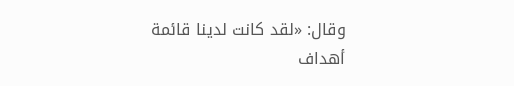وقال: «لقد كانت لدينا قائمة أهداف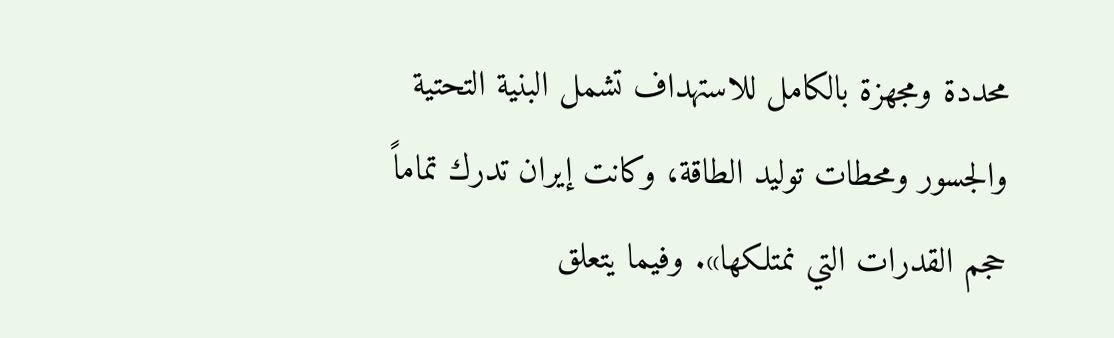محددة ومجهزة بالكامل للاستهداف تشمل البنية التحتية والجسور ومحطات توليد الطاقة، وكانت إيران تدرك تماماً حجم القدرات التي نمتلكها». وفيما يتعلق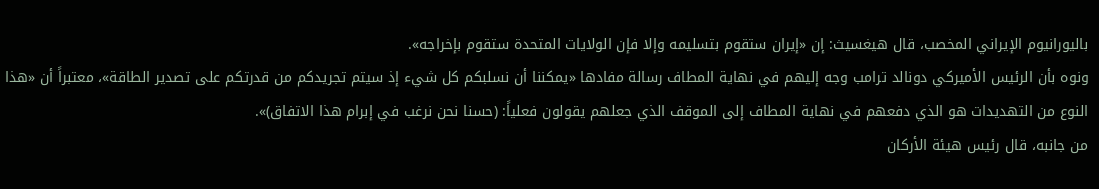باليورانيوم الإيراني المخصب، قال هيغسيث: إن «إيران ستقوم بتسليمه وإلا فإن الولايات المتحدة ستقوم بإخراجه».
ونوه بأن الرئيس الأميركي دونالد ترامب وجه إليهم في نهاية المطاف رسالة مفادها «يمكننا أن نسلبكم كل شيء إذ سيتم تجريدكم من قدرتكم على تصدير الطاقة»، معتبراً أن «هذا النوع من التهديدات هو الذي دفعهم في نهاية المطاف إلى الموقف الذي جعلهم يقولون فعلياً: (حسنا نحن نرغب في إبرام هذا الاتفاق)».
من جانبه، قال رئيس هيئة الأركان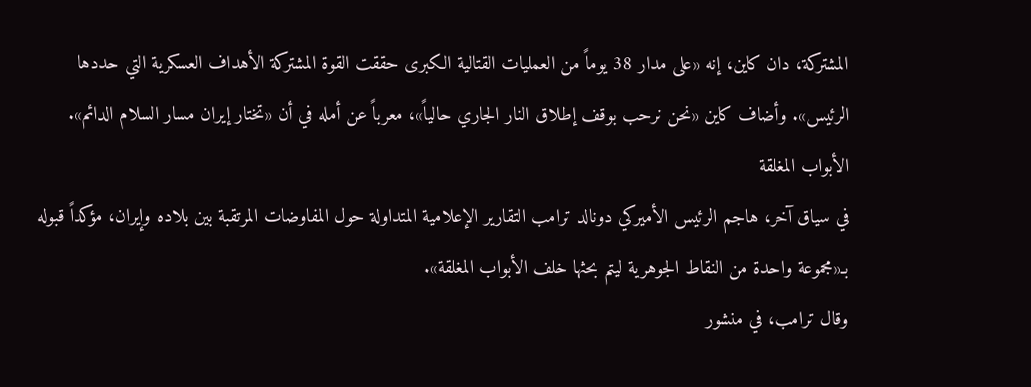المشتركة، دان كاين، إنه «على مدار 38 يوماً من العمليات القتالية الكبرى حققت القوة المشتركة الأهداف العسكرية التي حددها الرئيس». وأضاف كاين «نحن نرحب بوقف إطلاق النار الجاري حالياً»، معرباً عن أمله في أن «تختار إيران مسار السلام الدائم».
الأبواب المغلقة
في سياق آخر، هاجم الرئيس الأميركي دونالد ترامب التقارير الإعلامية المتداولة حول المفاوضات المرتقبة بين بلاده وإيران، مؤكداً قبوله بـ«مجموعة واحدة من النقاط الجوهرية ليتم بحثها خلف الأبواب المغلقة».
وقال ترامب، في منشور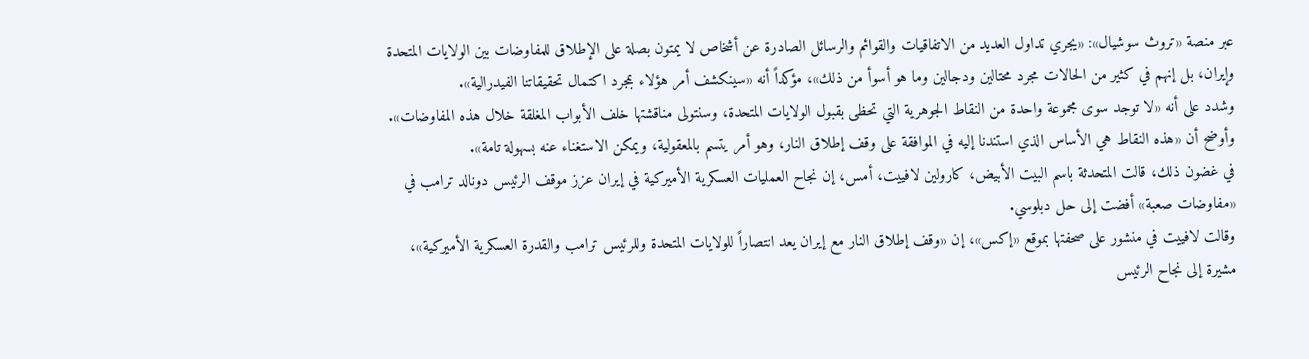عبر منصة «تروث سوشيال»: «يجري تداول العديد من الاتفاقيات والقوائم والرسائل الصادرة عن أشخاص لا يمتون بصلة على الإطلاق للمفاوضات بين الولايات المتحدة وإيران، بل إنهم في كثير من الحالات مجرد محتالين ودجالين وما هو أسوأ من ذلك»، مؤكداً أنه «سينكشف أمر هؤلاء بمجرد اكتمال تحقيقاتنا الفيدرالية».
وشدد على أنه «لا توجد سوى مجموعة واحدة من النقاط الجوهرية التي تحظى بقبول الولايات المتحدة، وسنتولى مناقشتها خلف الأبواب المغلقة خلال هذه المفاوضات».
وأوضح أن «هذه النقاط هي الأساس الذي استندنا إليه في الموافقة على وقف إطلاق النار، وهو أمر يتسم بالمعقولية، ويمكن الاستغناء عنه بسهولة تامة».
في غضون ذلك، قالت المتحدثة باسم البيت الأبيض، كارولين لافييت، أمس، إن نجاح العمليات العسكرية الأميركية في إيران عزز موقف الرئيس دونالد ترامب في «مفاوضات صعبة» أفضت إلى حل دبلوسي.
وقالت لافييت في منشور على صحفتها بموقع «إكس»، إن «وقف إطلاق النار مع إيران يعد انتصاراً للولايات المتحدة وللرئيس ترامب والقدرة العسكرية الأميركية»، مشيرة إلى نجاح الرئيس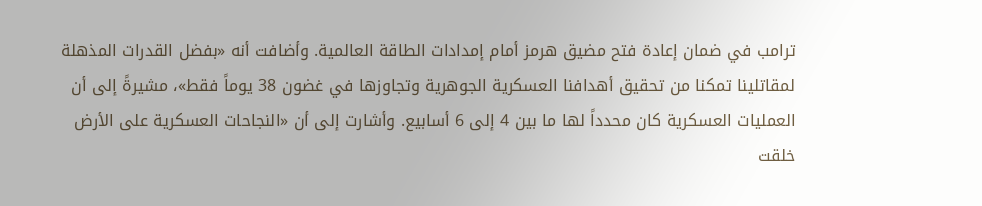ترامب في ضمان إعادة فتح مضيق هرمز أمام إمدادات الطاقة العالمية. وأضافت أنه «بفضل القدرات المذهلة لمقاتلينا تمكنا من تحقيق أهدافنا العسكرية الجوهرية وتجاوزها في غضون 38 يوماً فقط»، مشيرةً إلى أن العمليات العسكرية كان محدداً لها ما بين 4 إلى 6 أسابيع. وأشارت إلى أن «النجاحات العسكرية على الأرض خلقت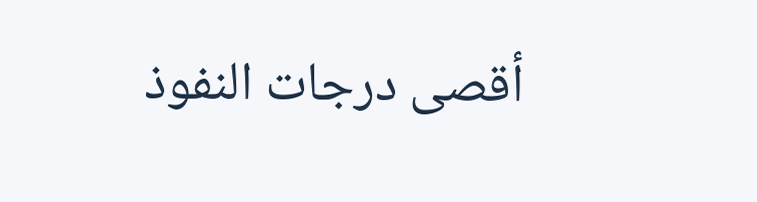أقصى درجات النفوذ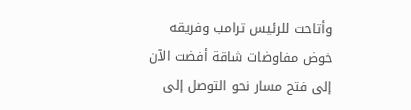وأتاحت للرئيس ترامب وفريقه خوض مفاوضات شاقة أفضت الآن إلى فتح مسار نحو التوصل إلى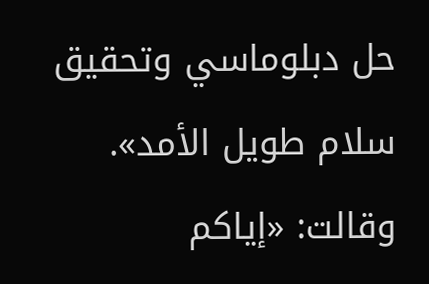حل دبلوماسي وتحقيق سلام طويل الأمد».
وقالت: «إياكم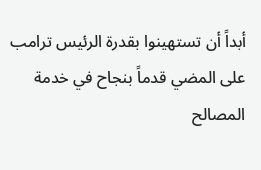أبداً أن تستهينوا بقدرة الرئيس ترامب على المضي قدماً بنجاح في خدمة المصالح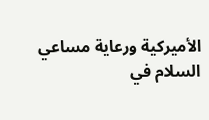الأميركية ورعاية مساعي السلام في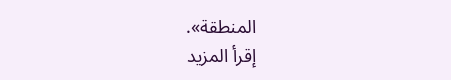المنطقة».
إقرأ المزيد